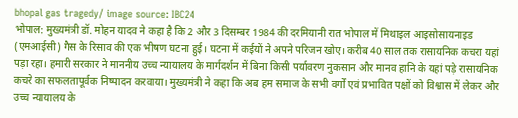bhopal gas tragedy/ image source: IBC24
भोपाल: मुख्यमंत्री डॉ. मोहन यादव ने कहा है कि 2 और 3 दिसम्बर 1984 की दरमियानी रात भोपाल में मिथाइल आइसोसायनाइड (एमआईसी) गैस के रिसाव की एक भीषण घटना हुई। घटना में कईयों ने अपने परिजन खोए। करीब 40 साल तक रासायनिक कचरा यहां पड़ा रहा। हमारी सरकार ने माननीय उच्च न्यायालय के मार्गदर्शन में बिना किसी पर्यावरण नुकसान और मानव हानि के यहां पड़े रासायनिक कचरे का सफलतापूर्वक निष्पादन करवाया। मुख्यमंत्री ने कहा कि अब हम समाज के सभी वर्गों एवं प्रभावित पक्षों को विश्वास में लेकर और उच्च न्यायालय के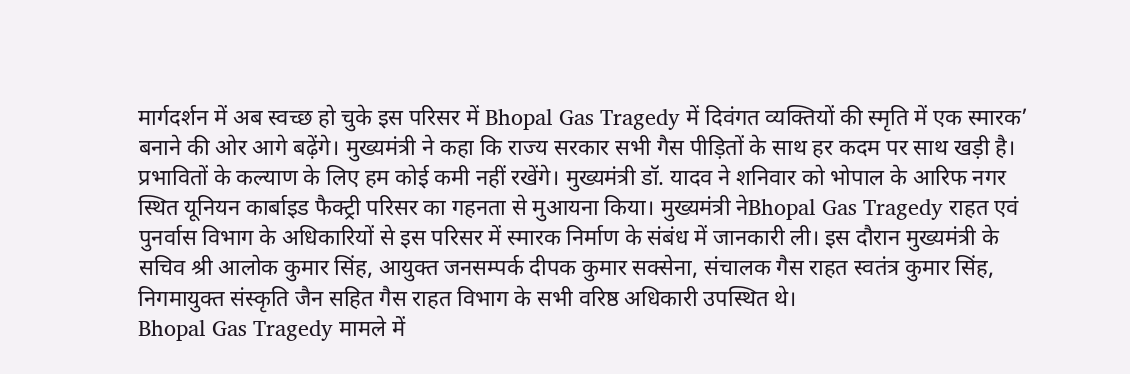मार्गदर्शन में अब स्वच्छ हो चुके इस परिसर में Bhopal Gas Tragedy में दिवंगत व्यक्तियों की स्मृति में एक स्मारक’ बनाने की ओर आगे बढ़ेंगे। मुख्यमंत्री ने कहा कि राज्य सरकार सभी गैस पीड़ितों के साथ हर कदम पर साथ खड़ी है। प्रभावितों के कल्याण के लिए हम कोई कमी नहीं रखेंगे। मुख्यमंत्री डॉ. यादव ने शनिवार को भोपाल के आरिफ नगर स्थित यूनियन कार्बाइड फैक्ट्री परिसर का गहनता से मुआयना किया। मुख्यमंत्री नेBhopal Gas Tragedy राहत एवं पुनर्वास विभाग के अधिकारियों से इस परिसर में स्मारक निर्माण के संबंध में जानकारी ली। इस दौरान मुख्यमंत्री के सचिव श्री आलोक कुमार सिंह, आयुक्त जनसम्पर्क दीपक कुमार सक्सेना, संचालक गैस राहत स्वतंत्र कुमार सिंह, निगमायुक्त संस्कृति जैन सहित गैस राहत विभाग के सभी वरिष्ठ अधिकारी उपस्थित थे।
Bhopal Gas Tragedy मामले में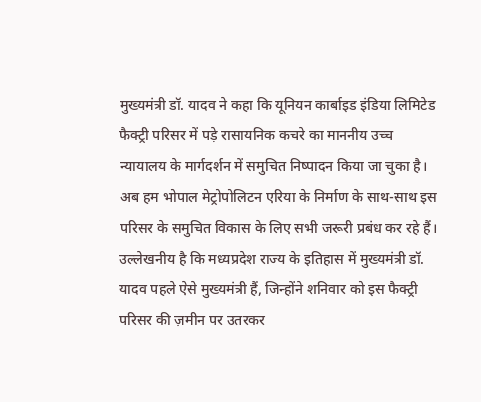मुख्यमंत्री डॉ. यादव ने कहा कि यूनियन कार्बाइड इंडिया लिमिटेड फैक्ट्री परिसर में पड़े रासायनिक कचरे का माननीय उच्च न्यायालय के मार्गदर्शन में समुचित निष्पादन किया जा चुका है। अब हम भोपाल मेट्रोपोलिटन एरिया के निर्माण के साथ-साथ इस परिसर के समुचित विकास के लिए सभी जरूरी प्रबंध कर रहे हैं। उल्लेखनीय है कि मध्यप्रदेश राज्य के इतिहास में मुख्यमंत्री डॉ. यादव पहले ऐसे मुख्यमंत्री हैं, जिन्होंने शनिवार को इस फैक्ट्री परिसर की ज़मीन पर उतरकर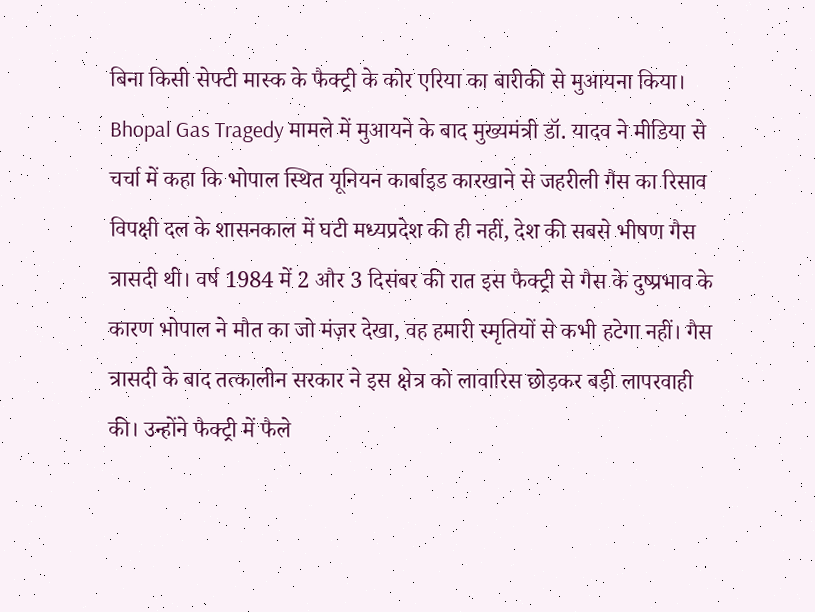बिना किसी सेफ्टी मास्क के फैक्ट्री के कोर एरिया का बारीकी से मुआयना किया।
Bhopal Gas Tragedy मामले में मुआयने के बाद मुख्यमंत्री डॉ. यादव ने मीडिया से चर्चा में कहा कि भोपाल स्थित यूनियन कार्बाइड कारखाने से जहरीली गैस का रिसाव विपक्षी दल के शासनकाल में घटी मध्यप्रदेश की ही नहीं, देश की सबसे भीषण गैस त्रासदी थी। वर्ष 1984 में 2 और 3 दिसंबर की रात इस फैक्ट्री से गैस के दुष्प्रभाव के कारण भोपाल ने मौत का जो मंज़र देखा, वह हमारी स्मृतियों से कभी हटेगा नहीं। गैस त्रासदी के बाद तत्कालीन सरकार ने इस क्षेत्र को लावारिस छोड़कर बड़ी लापरवाही की। उन्होंने फैक्ट्री में फैले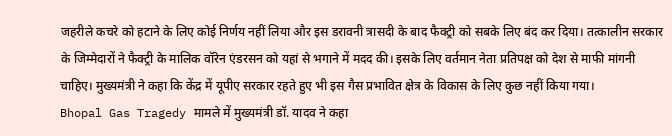जहरीले कचरे को हटाने के लिए कोई निर्णय नहीं लिया और इस डरावनी त्रासदी के बाद फैक्ट्री को सबके लिए बंद कर दिया। तत्कालीन सरकार के जिम्मेदारों ने फैक्ट्री के मालिक वॉरेन एंडरसन को यहां से भगाने में मदद की। इसके लिए वर्तमान नेता प्रतिपक्ष को देश से माफी मांगनी चाहिए। मुख्यमंत्री ने कहा कि केंद्र में यूपीए सरकार रहते हुए भी इस गैस प्रभावित क्षेत्र के विकास के लिए कुछ नहीं किया गया।
Bhopal Gas Tragedy मामले में मुख्यमंत्री डॉ. यादव ने कहा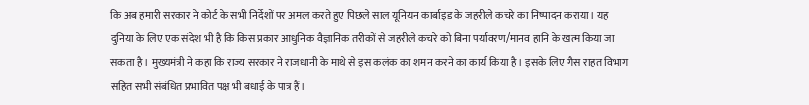कि अब हमारी सरकार ने कोर्ट के सभी निर्देशों पर अमल करते हुए पिछले साल यूनियन कार्बाइड के जहरीले कचरे का निष्पादन कराया। यह दुनिया के लिए एक संदेश भी है कि किस प्रकार आधुनिक वैज्ञानिक तरीकों से जहरीले कचरे को बिना पर्यावरण/मानव हानि के खत्म किया जा सकता है। मुख्यमंत्री ने कहा कि राज्य सरकार ने राजधानी के माथे से इस कलंक का शमन करने का कार्य किया है। इसके लिए गैस राहत विभाग सहित सभी संबंधित प्रभावित पक्ष भी बधाई के पात्र हैं।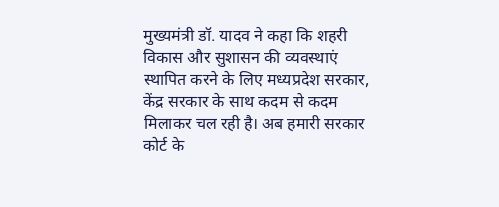मुख्यमंत्री डॉ. यादव ने कहा कि शहरी विकास और सुशासन की व्यवस्थाएं स्थापित करने के लिए मध्यप्रदेश सरकार, केंद्र सरकार के साथ कदम से कदम मिलाकर चल रही है। अब हमारी सरकार कोर्ट के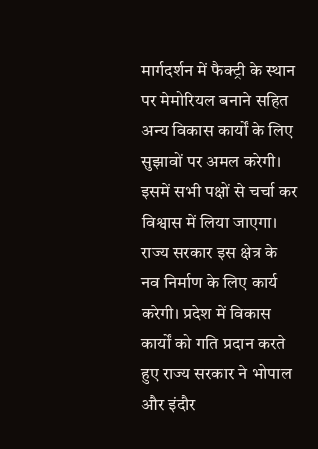मार्गदर्शन में फैक्ट्री के स्थान पर मेमोरियल बनाने सहित अन्य विकास कार्यों के लिए सुझावों पर अमल करेगी। इसमें सभी पक्षों से चर्चा कर विश्वास में लिया जाएगा। राज्य सरकार इस क्षेत्र के नव निर्माण के लिए कार्य करेगी। प्रदेश में विकास कार्यों को गति प्रदान करते हुए राज्य सरकार ने भोपाल और इंदौर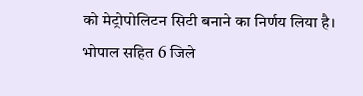को मेट्रोपोलिटन सिटी बनाने का निर्णय लिया है। भोपाल सहित 6 जिले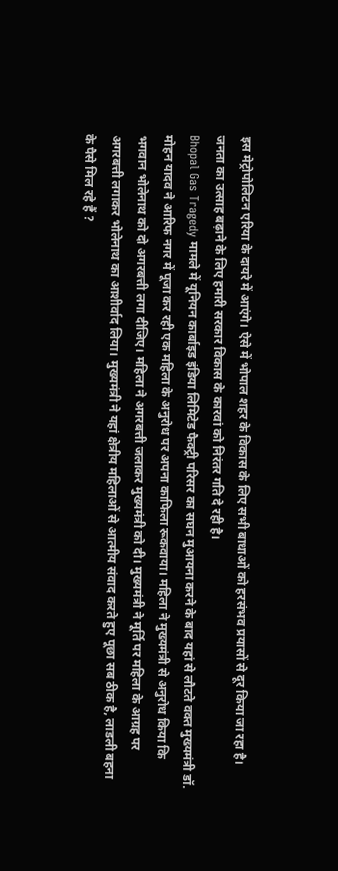इस मेट्रोपोलिटन एरिया के दायरे में आएंगे। ऐसे में भोपाल शहर के विकास के लिए सभी बाधाओं को हरसंभव प्रयासों से दूर किया जा रहा है। जनता का उत्साह बढ़ाने के लिए हमारी सरकार विकास के कारवां को निरंतर गति दे रही है।
Bhopal Gas Tragedy मामले में यूनियन कार्बाइड इंडिया लिमिटेड फैक्ट्री परिसर का सघन मुआयना करने के बाद यहां से लौटते वक्त मुख्यमंत्री डॉ. मोहन यादव ने आरिफ नगर में पूजा कर रही एक महिला के अनुरोध पर अपना काफिला रूकवाया। महिला ने मुख्यमंत्री से अनुरोध किया कि भगवान भोलेनाथ को दो अगरबत्ती लगा दीजिए। महिला ने अगरबत्ती जलाकर मुख्यमंत्री को दी। मुख्यमंत्री ने मूर्ति पर महिला के आग्रह पर अगरबत्ती लगाकर भोलेनाथ का आशीर्वाद लिया। मुख्यमंत्री ने यहां क्षेत्रीय महिलाओं से आत्मीय संवाद करते हुए पूछा सब ठीक है, लाडली बहना के पैसे मिल रहे हैं ?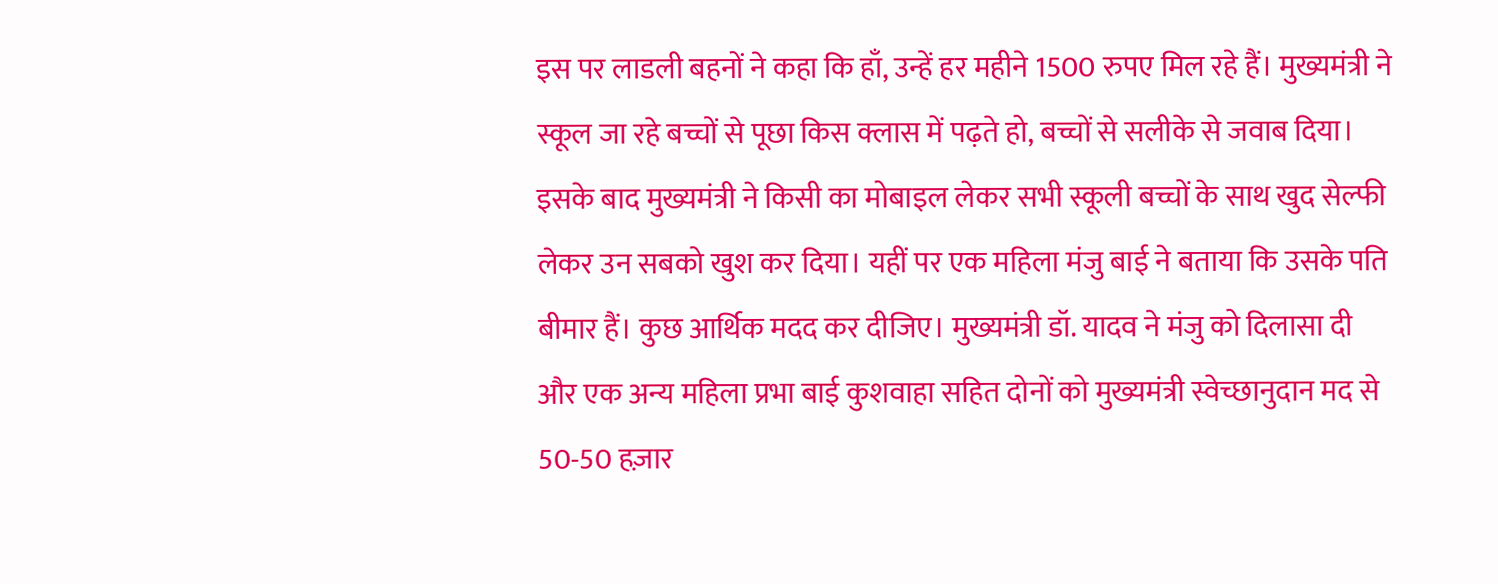इस पर लाडली बहनों ने कहा कि हाँ, उन्हें हर महीने 1500 रुपए मिल रहे हैं। मुख्यमंत्री ने स्कूल जा रहे बच्चों से पूछा किस क्लास में पढ़ते हो, बच्चों से सलीके से जवाब दिया। इसके बाद मुख्यमंत्री ने किसी का मोबाइल लेकर सभी स्कूली बच्चों के साथ खुद सेल्फी लेकर उन सबको खुश कर दिया। यहीं पर एक महिला मंजु बाई ने बताया कि उसके पति बीमार हैं। कुछ आर्थिक मदद कर दीजिए। मुख्यमंत्री डॉ. यादव ने मंजु को दिलासा दी और एक अन्य महिला प्रभा बाई कुशवाहा सहित दोनों को मुख्यमंत्री स्वेच्छानुदान मद से 50-50 हज़ार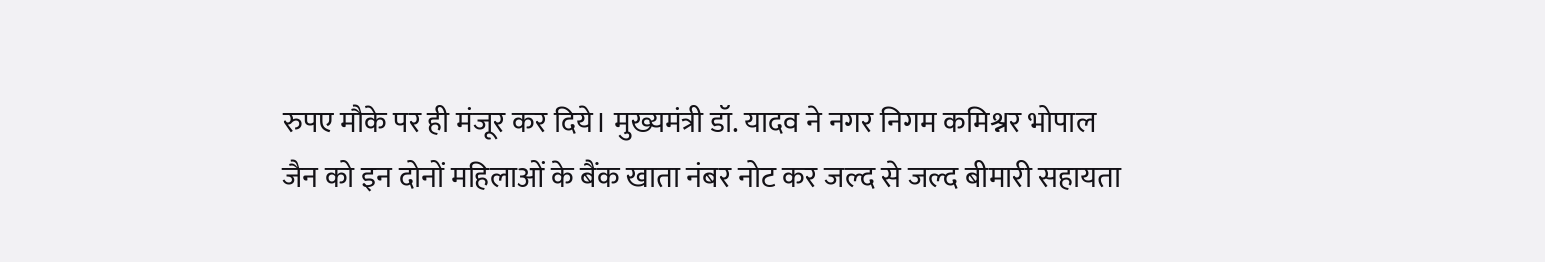रुपए मौके पर ही मंजूर कर दिये। मुख्यमंत्री डॉ. यादव ने नगर निगम कमिश्नर भोपाल जैन को इन दोनों महिलाओं के बैंक खाता नंबर नोट कर जल्द से जल्द बीमारी सहायता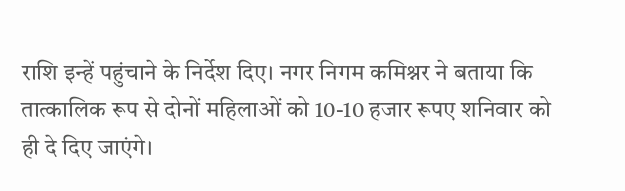राशि इन्हें पहुंचाने के निर्देश दिए। नगर निगम कमिश्नर ने बताया कि तात्कालिक रूप से दोनों महिलाओं को 10-10 हजार रूपए शनिवार को ही दे दिए जाएंगे।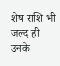शेष राशि भी जल्द ही उनके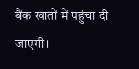बैंक खातों में पहुंचा दी जाएगी।